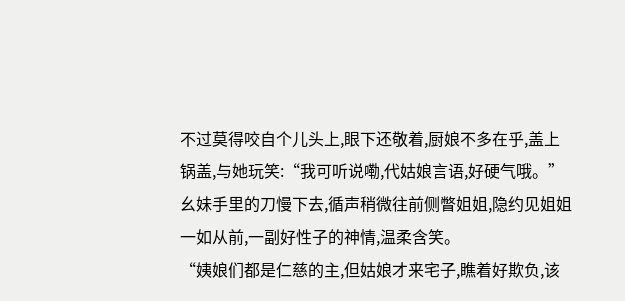不过莫得咬自个儿头上,眼下还敬着,厨娘不多在乎,盖上锅盖,与她玩笑:“我可听说嘞,代姑娘言语,好硬气哦。”
幺妹手里的刀慢下去,循声稍微往前侧瞥姐姐,隐约见姐姐一如从前,一副好性子的神情,温柔含笑。
“姨娘们都是仁慈的主,但姑娘才来宅子,瞧着好欺负,该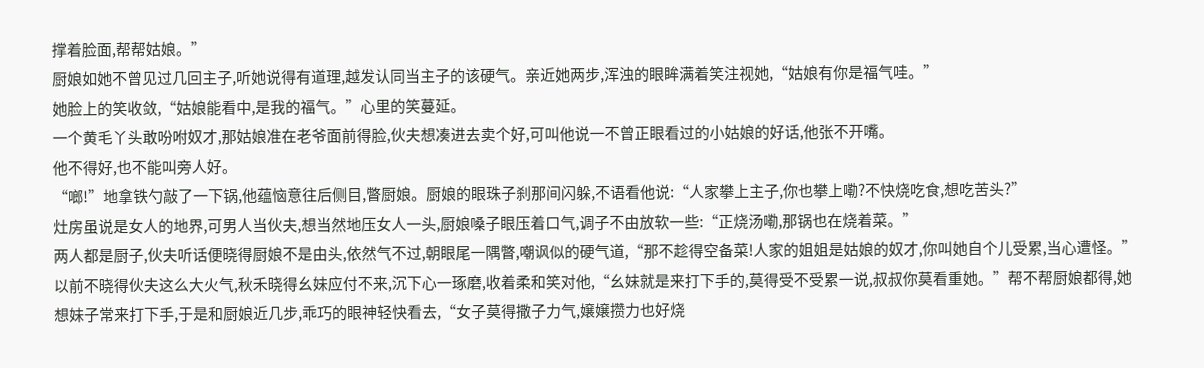撑着脸面,帮帮姑娘。”
厨娘如她不曾见过几回主子,听她说得有道理,越发认同当主子的该硬气。亲近她两步,浑浊的眼眸满着笑注视她,“姑娘有你是福气哇。”
她脸上的笑收敛,“姑娘能看中,是我的福气。”心里的笑蔓延。
一个黄毛丫头敢吩咐奴才,那姑娘准在老爷面前得脸,伙夫想凑进去卖个好,可叫他说一不曾正眼看过的小姑娘的好话,他张不开嘴。
他不得好,也不能叫旁人好。
“啷!”地拿铁勺敲了一下锅,他蕴恼意往后侧目,瞥厨娘。厨娘的眼珠子刹那间闪躲,不语看他说:“人家攀上主子,你也攀上嘞?不快烧吃食,想吃苦头?”
灶房虽说是女人的地界,可男人当伙夫,想当然地压女人一头,厨娘嗓子眼压着口气,调子不由放软一些:“正烧汤嘞,那锅也在烧着菜。”
两人都是厨子,伙夫听话便晓得厨娘不是由头,依然气不过,朝眼尾一隅瞥,嘲讽似的硬气道,“那不趁得空备菜!人家的姐姐是姑娘的奴才,你叫她自个儿受累,当心遭怪。”
以前不晓得伙夫这么大火气,秋禾晓得幺妹应付不来,沉下心一琢磨,收着柔和笑对他,“幺妹就是来打下手的,莫得受不受累一说,叔叔你莫看重她。”帮不帮厨娘都得,她想妹子常来打下手,于是和厨娘近几步,乖巧的眼神轻快看去,“女子莫得撒子力气,嬢嬢攒力也好烧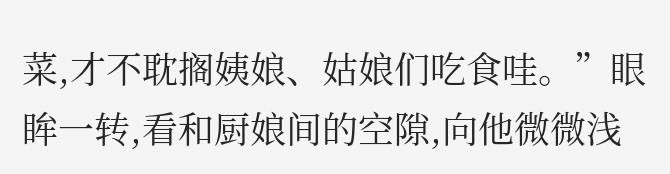菜,才不耽搁姨娘、姑娘们吃食哇。”眼眸一转,看和厨娘间的空隙,向他微微浅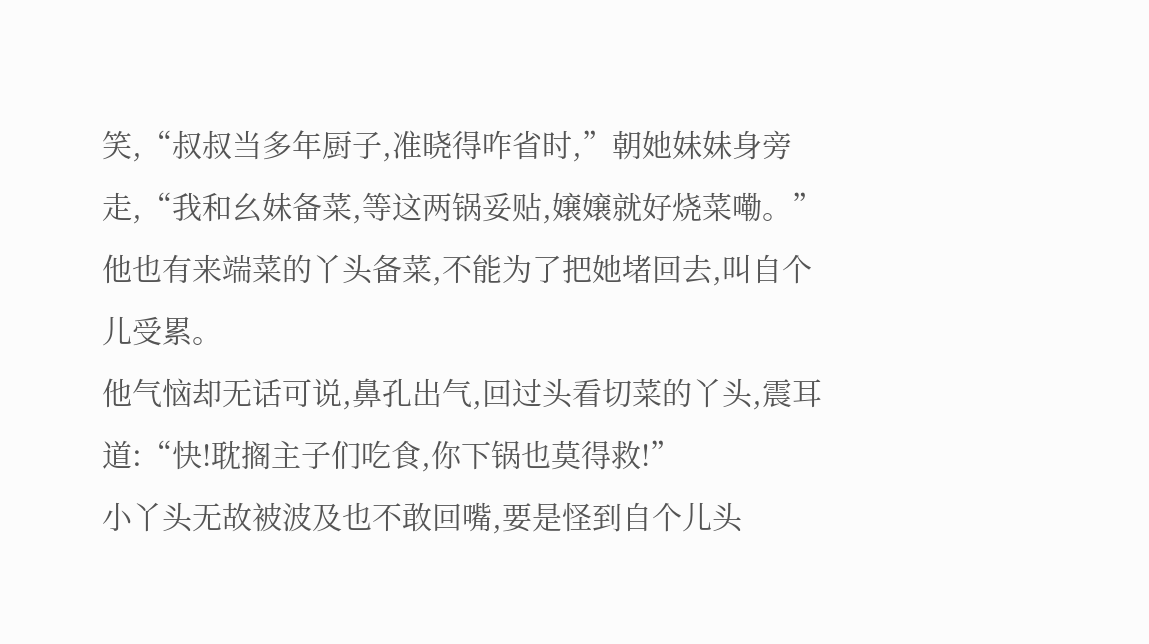笑,“叔叔当多年厨子,准晓得咋省时,”朝她妹妹身旁走,“我和幺妹备菜,等这两锅妥贴,嬢嬢就好烧菜嘞。”
他也有来端菜的丫头备菜,不能为了把她堵回去,叫自个儿受累。
他气恼却无话可说,鼻孔出气,回过头看切菜的丫头,震耳道:“快!耽搁主子们吃食,你下锅也莫得救!”
小丫头无故被波及也不敢回嘴,要是怪到自个儿头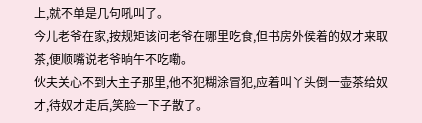上,就不单是几句吼叫了。
今儿老爷在家,按规矩该问老爷在哪里吃食,但书房外侯着的奴才来取茶,便顺嘴说老爷晌午不吃嘞。
伙夫关心不到大主子那里,他不犯糊涂冒犯,应着叫丫头倒一壶茶给奴才,待奴才走后,笑脸一下子散了。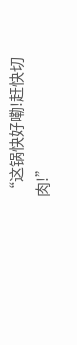“这锅快好嘞!赶快切肉!”